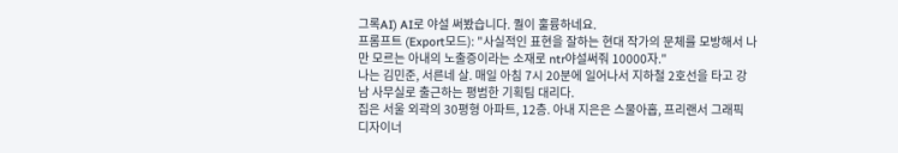그록AI) AI로 야설 써봤습니다. 퀄이 훌륭하네요.
프롬프트 (Export모드): "사실적인 표현을 잘하는 현대 작가의 문체를 모방해서 나만 모르는 아내의 노출증이라는 소재로 ntr야설써줘 10000자."
나는 김민준, 서른네 살. 매일 아침 7시 20분에 일어나서 지하철 2호선을 타고 강남 사무실로 출근하는 평범한 기획팀 대리다.
집은 서울 외곽의 30평형 아파트, 12층. 아내 지은은 스물아홉, 프리랜서 그래픽 디자이너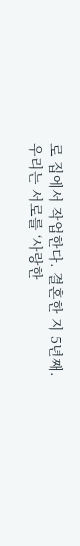로 집에서 작업한다. 결혼한 지 5년째.
우리는 서로를 ‘사랑한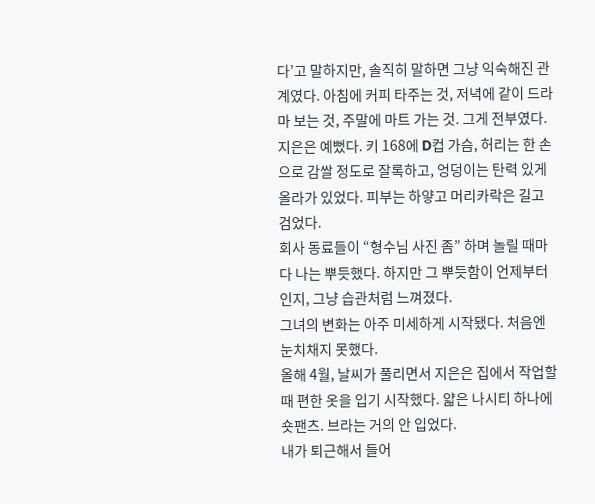다’고 말하지만, 솔직히 말하면 그냥 익숙해진 관계였다. 아침에 커피 타주는 것, 저녁에 같이 드라마 보는 것, 주말에 마트 가는 것. 그게 전부였다.
지은은 예뻤다. 키 168에 D컵 가슴, 허리는 한 손으로 감쌀 정도로 잘록하고, 엉덩이는 탄력 있게 올라가 있었다. 피부는 하얗고 머리카락은 길고 검었다.
회사 동료들이 “형수님 사진 좀” 하며 놀릴 때마다 나는 뿌듯했다. 하지만 그 뿌듯함이 언제부터인지, 그냥 습관처럼 느껴졌다.
그녀의 변화는 아주 미세하게 시작됐다. 처음엔 눈치채지 못했다.
올해 4월, 날씨가 풀리면서 지은은 집에서 작업할 때 편한 옷을 입기 시작했다. 얇은 나시티 하나에 숏팬츠. 브라는 거의 안 입었다.
내가 퇴근해서 들어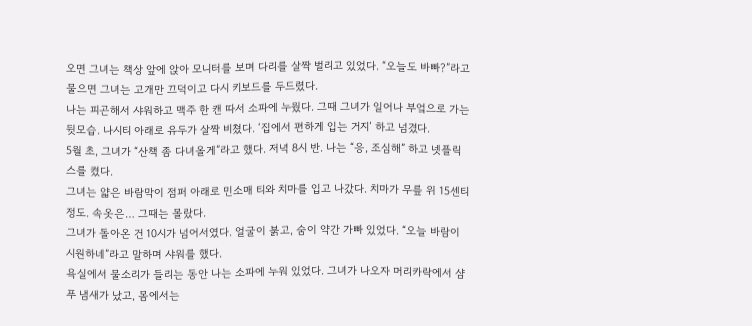오면 그녀는 책상 앞에 앉아 모니터를 보며 다리를 살짝 벌리고 있었다. “오늘도 바빠?”라고 물으면 그녀는 고개만 끄덕이고 다시 키보드를 두드렸다.
나는 피곤해서 샤워하고 맥주 한 캔 따서 소파에 누웠다. 그때 그녀가 일어나 부엌으로 가는 뒷모습. 나시티 아래로 유두가 살짝 비쳤다. ‘집에서 편하게 입는 거지’ 하고 넘겼다.
5월 초, 그녀가 “산책 좀 다녀올게”라고 했다. 저녁 8시 반. 나는 “응, 조심해” 하고 넷플릭스를 켰다.
그녀는 얇은 바람막이 점퍼 아래로 민소매 티와 치마를 입고 나갔다. 치마가 무릎 위 15센티 정도. 속옷은… 그때는 몰랐다.
그녀가 돌아온 건 10시가 넘어서였다. 얼굴이 붉고, 숨이 약간 가빠 있었다. “오늘 바람이 시원하네”라고 말하며 샤워를 했다.
욕실에서 물소리가 들리는 동안 나는 소파에 누워 있었다. 그녀가 나오자 머리카락에서 샴푸 냄새가 났고, 몸에서는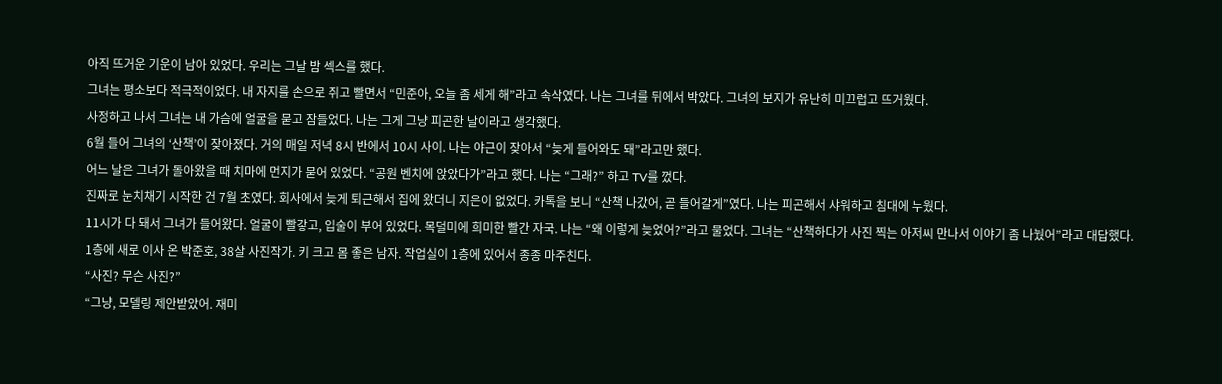아직 뜨거운 기운이 남아 있었다. 우리는 그날 밤 섹스를 했다.
그녀는 평소보다 적극적이었다. 내 자지를 손으로 쥐고 빨면서 “민준아, 오늘 좀 세게 해”라고 속삭였다. 나는 그녀를 뒤에서 박았다. 그녀의 보지가 유난히 미끄럽고 뜨거웠다.
사정하고 나서 그녀는 내 가슴에 얼굴을 묻고 잠들었다. 나는 그게 그냥 피곤한 날이라고 생각했다.
6월 들어 그녀의 ‘산책’이 잦아졌다. 거의 매일 저녁 8시 반에서 10시 사이. 나는 야근이 잦아서 “늦게 들어와도 돼”라고만 했다.
어느 날은 그녀가 돌아왔을 때 치마에 먼지가 묻어 있었다. “공원 벤치에 앉았다가”라고 했다. 나는 “그래?” 하고 TV를 껐다.
진짜로 눈치채기 시작한 건 7월 초였다. 회사에서 늦게 퇴근해서 집에 왔더니 지은이 없었다. 카톡을 보니 “산책 나갔어, 곧 들어갈게”였다. 나는 피곤해서 샤워하고 침대에 누웠다.
11시가 다 돼서 그녀가 들어왔다. 얼굴이 빨갛고, 입술이 부어 있었다. 목덜미에 희미한 빨간 자국. 나는 “왜 이렇게 늦었어?”라고 물었다. 그녀는 “산책하다가 사진 찍는 아저씨 만나서 이야기 좀 나눴어”라고 대답했다.
1층에 새로 이사 온 박준호, 38살 사진작가. 키 크고 몸 좋은 남자. 작업실이 1층에 있어서 종종 마주친다.
“사진? 무슨 사진?”
“그냥, 모델링 제안받았어. 재미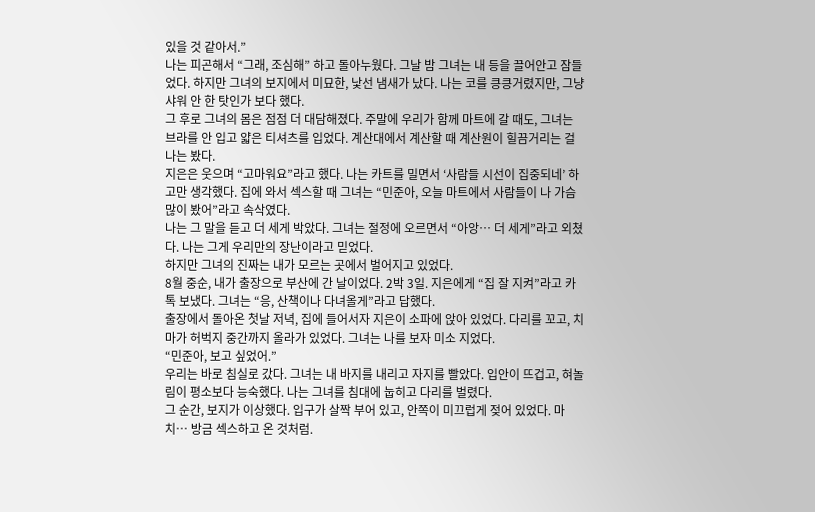있을 것 같아서.”
나는 피곤해서 “그래, 조심해” 하고 돌아누웠다. 그날 밤 그녀는 내 등을 끌어안고 잠들었다. 하지만 그녀의 보지에서 미묘한, 낯선 냄새가 났다. 나는 코를 킁킁거렸지만, 그냥 샤워 안 한 탓인가 보다 했다.
그 후로 그녀의 몸은 점점 더 대담해졌다. 주말에 우리가 함께 마트에 갈 때도, 그녀는 브라를 안 입고 얇은 티셔츠를 입었다. 계산대에서 계산할 때 계산원이 힐끔거리는 걸 나는 봤다.
지은은 웃으며 “고마워요”라고 했다. 나는 카트를 밀면서 ‘사람들 시선이 집중되네’ 하고만 생각했다. 집에 와서 섹스할 때 그녀는 “민준아, 오늘 마트에서 사람들이 나 가슴 많이 봤어”라고 속삭였다.
나는 그 말을 듣고 더 세게 박았다. 그녀는 절정에 오르면서 “아앙… 더 세게”라고 외쳤다. 나는 그게 우리만의 장난이라고 믿었다.
하지만 그녀의 진짜는 내가 모르는 곳에서 벌어지고 있었다.
8월 중순, 내가 출장으로 부산에 간 날이었다. 2박 3일. 지은에게 “집 잘 지켜”라고 카톡 보냈다. 그녀는 “응, 산책이나 다녀올게”라고 답했다.
출장에서 돌아온 첫날 저녁, 집에 들어서자 지은이 소파에 앉아 있었다. 다리를 꼬고, 치마가 허벅지 중간까지 올라가 있었다. 그녀는 나를 보자 미소 지었다.
“민준아, 보고 싶었어.”
우리는 바로 침실로 갔다. 그녀는 내 바지를 내리고 자지를 빨았다. 입안이 뜨겁고, 혀놀림이 평소보다 능숙했다. 나는 그녀를 침대에 눕히고 다리를 벌렸다.
그 순간, 보지가 이상했다. 입구가 살짝 부어 있고, 안쪽이 미끄럽게 젖어 있었다. 마치… 방금 섹스하고 온 것처럼.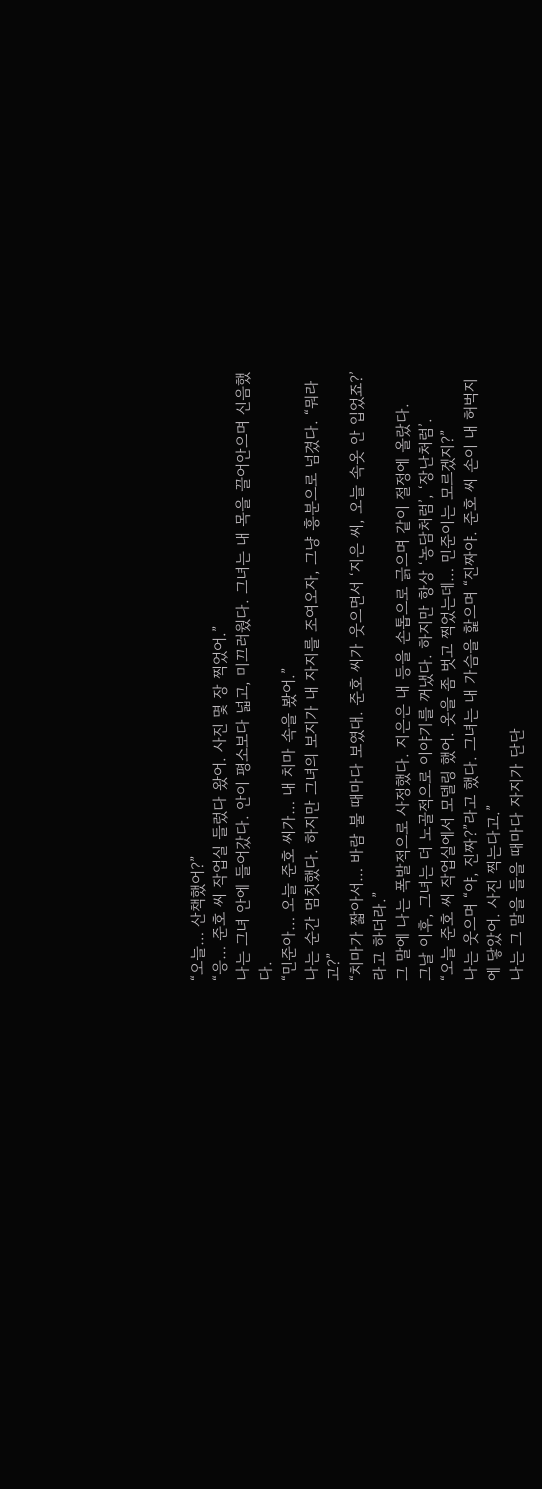“오늘… 산책했어?”
“응… 준호 씨 작업실 들렀다 왔어. 사진 몇 장 찍었어.”
나는 그녀 안에 들어갔다. 안이 평소보다 넓고, 미끄러웠다. 그녀는 내 목을 끌어안으며 신음했다.
“민준아… 오늘 준호 씨가… 내 치마 속을 봤어.”
나는 순간 멈칫했다. 하지만 그녀의 보지가 내 자지를 조여오자, 그냥 흥분으로 넘겼다. “뭐라고?”
“치마가 짧아서… 바람 불 때마다 보였대. 준호 씨가 웃으면서 ‘지은 씨, 오늘 속옷 안 입었죠?’라고 하더라.”
그 말에 나는 폭발적으로 사정했다. 지은은 내 등을 손톱으로 긁으며 같이 절정에 올랐다.
그날 이후, 그녀는 더 노골적으로 이야기를 꺼냈다. 하지만 항상 ‘농담처럼’, ‘장난처럼’.
“오늘 준호 씨 작업실에서 모델링 했어. 옷을 좀 벗고 찍었는데… 민준이는 모르겠지?”
나는 웃으며 “야, 진짜?”라고 했다. 그녀는 내 가슴을 핥으며 “진짜야. 준호 씨 손이 내 허벅지에 닿았어. 사진 찍는다고.”
나는 그 말을 들을 때마다 자지가 단단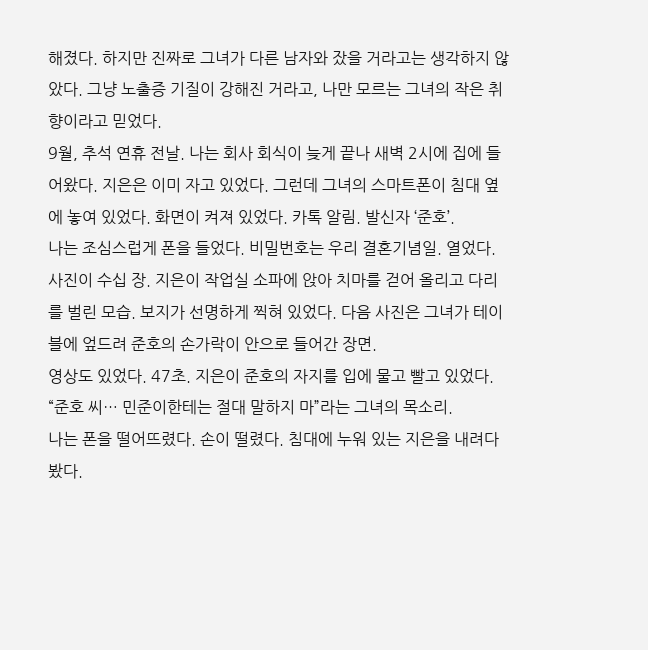해졌다. 하지만 진짜로 그녀가 다른 남자와 잤을 거라고는 생각하지 않았다. 그냥 노출증 기질이 강해진 거라고, 나만 모르는 그녀의 작은 취향이라고 믿었다.
9월, 추석 연휴 전날. 나는 회사 회식이 늦게 끝나 새벽 2시에 집에 들어왔다. 지은은 이미 자고 있었다. 그런데 그녀의 스마트폰이 침대 옆에 놓여 있었다. 화면이 켜져 있었다. 카톡 알림. 발신자 ‘준호’.
나는 조심스럽게 폰을 들었다. 비밀번호는 우리 결혼기념일. 열었다.
사진이 수십 장. 지은이 작업실 소파에 앉아 치마를 걷어 올리고 다리를 벌린 모습. 보지가 선명하게 찍혀 있었다. 다음 사진은 그녀가 테이블에 엎드려 준호의 손가락이 안으로 들어간 장면.
영상도 있었다. 47초. 지은이 준호의 자지를 입에 물고 빨고 있었다. “준호 씨… 민준이한테는 절대 말하지 마”라는 그녀의 목소리.
나는 폰을 떨어뜨렸다. 손이 떨렸다. 침대에 누워 있는 지은을 내려다봤다.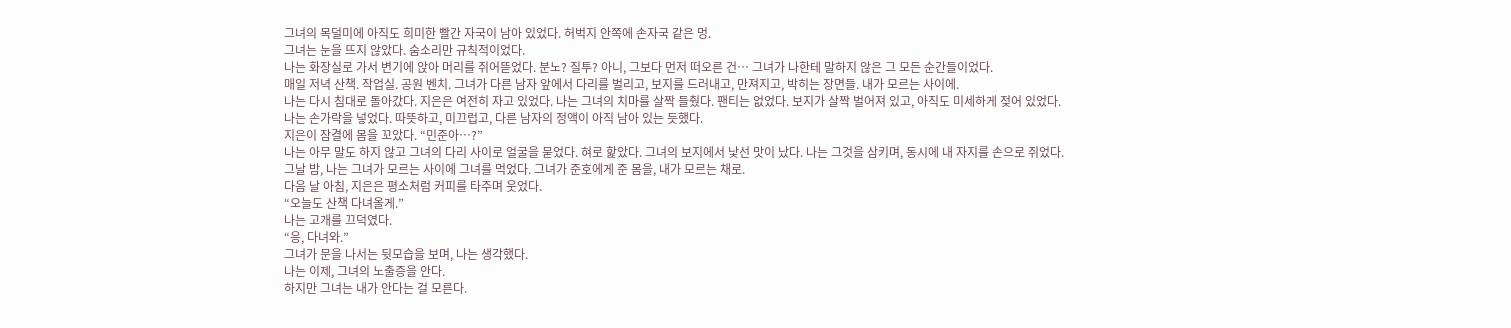그녀의 목덜미에 아직도 희미한 빨간 자국이 남아 있었다. 허벅지 안쪽에 손자국 같은 멍.
그녀는 눈을 뜨지 않았다. 숨소리만 규칙적이었다.
나는 화장실로 가서 변기에 앉아 머리를 쥐어뜯었다. 분노? 질투? 아니, 그보다 먼저 떠오른 건… 그녀가 나한테 말하지 않은 그 모든 순간들이었다.
매일 저녁 산책. 작업실. 공원 벤치. 그녀가 다른 남자 앞에서 다리를 벌리고, 보지를 드러내고, 만져지고, 박히는 장면들. 내가 모르는 사이에.
나는 다시 침대로 돌아갔다. 지은은 여전히 자고 있었다. 나는 그녀의 치마를 살짝 들췄다. 팬티는 없었다. 보지가 살짝 벌어져 있고, 아직도 미세하게 젖어 있었다.
나는 손가락을 넣었다. 따뜻하고, 미끄럽고, 다른 남자의 정액이 아직 남아 있는 듯했다.
지은이 잠결에 몸을 꼬았다. “민준아…?”
나는 아무 말도 하지 않고 그녀의 다리 사이로 얼굴을 묻었다. 혀로 핥았다. 그녀의 보지에서 낯선 맛이 났다. 나는 그것을 삼키며, 동시에 내 자지를 손으로 쥐었다.
그날 밤, 나는 그녀가 모르는 사이에 그녀를 먹었다. 그녀가 준호에게 준 몸을, 내가 모르는 채로.
다음 날 아침, 지은은 평소처럼 커피를 타주며 웃었다.
“오늘도 산책 다녀올게.”
나는 고개를 끄덕였다.
“응, 다녀와.”
그녀가 문을 나서는 뒷모습을 보며, 나는 생각했다.
나는 이제, 그녀의 노출증을 안다.
하지만 그녀는 내가 안다는 걸 모른다.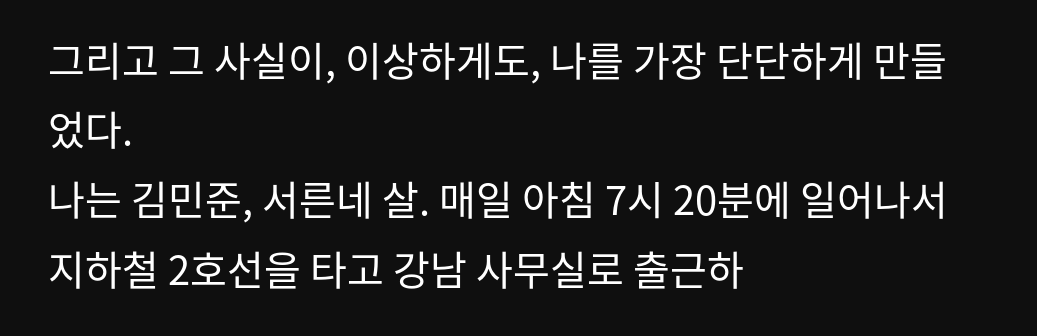그리고 그 사실이, 이상하게도, 나를 가장 단단하게 만들었다.
나는 김민준, 서른네 살. 매일 아침 7시 20분에 일어나서 지하철 2호선을 타고 강남 사무실로 출근하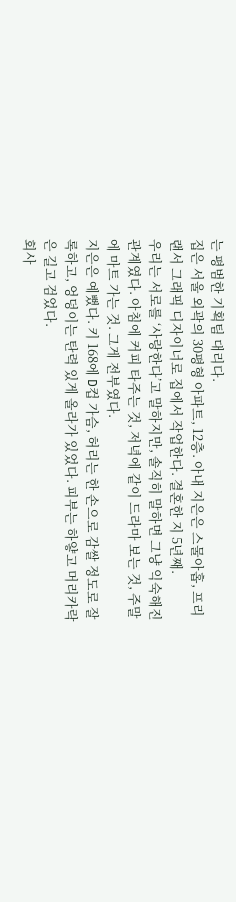는 평범한 기획팀 대리다.
집은 서울 외곽의 30평형 아파트, 12층. 아내 지은은 스물아홉, 프리랜서 그래픽 디자이너로 집에서 작업한다. 결혼한 지 5년째.
우리는 서로를 ‘사랑한다’고 말하지만, 솔직히 말하면 그냥 익숙해진 관계였다. 아침에 커피 타주는 것, 저녁에 같이 드라마 보는 것, 주말에 마트 가는 것. 그게 전부였다.
지은은 예뻤다. 키 168에 D컵 가슴, 허리는 한 손으로 감쌀 정도로 잘록하고, 엉덩이는 탄력 있게 올라가 있었다. 피부는 하얗고 머리카락은 길고 검었다.
회사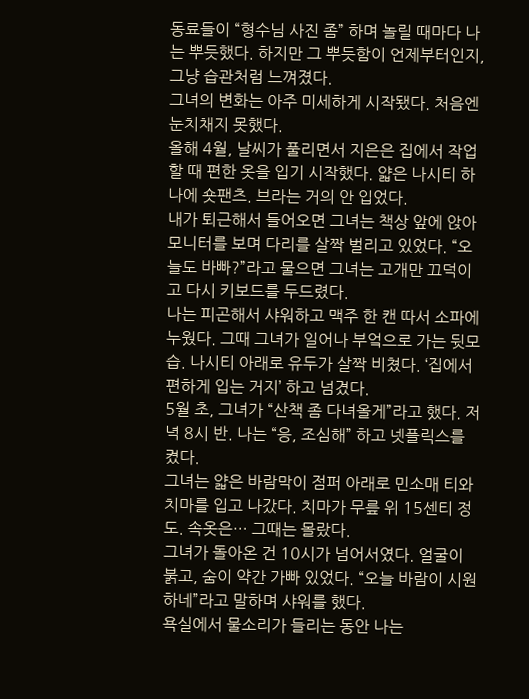동료들이 “형수님 사진 좀” 하며 놀릴 때마다 나는 뿌듯했다. 하지만 그 뿌듯함이 언제부터인지, 그냥 습관처럼 느껴졌다.
그녀의 변화는 아주 미세하게 시작됐다. 처음엔 눈치채지 못했다.
올해 4월, 날씨가 풀리면서 지은은 집에서 작업할 때 편한 옷을 입기 시작했다. 얇은 나시티 하나에 숏팬츠. 브라는 거의 안 입었다.
내가 퇴근해서 들어오면 그녀는 책상 앞에 앉아 모니터를 보며 다리를 살짝 벌리고 있었다. “오늘도 바빠?”라고 물으면 그녀는 고개만 끄덕이고 다시 키보드를 두드렸다.
나는 피곤해서 샤워하고 맥주 한 캔 따서 소파에 누웠다. 그때 그녀가 일어나 부엌으로 가는 뒷모습. 나시티 아래로 유두가 살짝 비쳤다. ‘집에서 편하게 입는 거지’ 하고 넘겼다.
5월 초, 그녀가 “산책 좀 다녀올게”라고 했다. 저녁 8시 반. 나는 “응, 조심해” 하고 넷플릭스를 켰다.
그녀는 얇은 바람막이 점퍼 아래로 민소매 티와 치마를 입고 나갔다. 치마가 무릎 위 15센티 정도. 속옷은… 그때는 몰랐다.
그녀가 돌아온 건 10시가 넘어서였다. 얼굴이 붉고, 숨이 약간 가빠 있었다. “오늘 바람이 시원하네”라고 말하며 샤워를 했다.
욕실에서 물소리가 들리는 동안 나는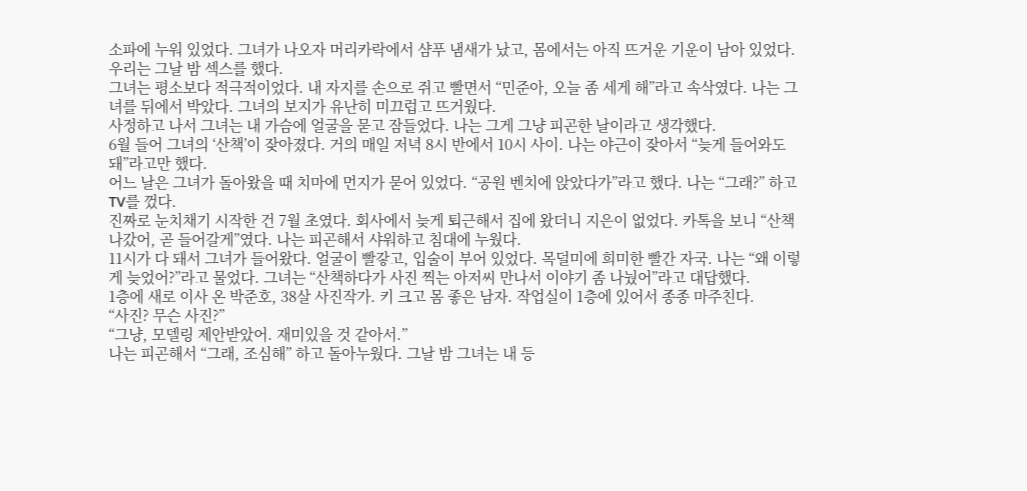소파에 누워 있었다. 그녀가 나오자 머리카락에서 샴푸 냄새가 났고, 몸에서는 아직 뜨거운 기운이 남아 있었다. 우리는 그날 밤 섹스를 했다.
그녀는 평소보다 적극적이었다. 내 자지를 손으로 쥐고 빨면서 “민준아, 오늘 좀 세게 해”라고 속삭였다. 나는 그녀를 뒤에서 박았다. 그녀의 보지가 유난히 미끄럽고 뜨거웠다.
사정하고 나서 그녀는 내 가슴에 얼굴을 묻고 잠들었다. 나는 그게 그냥 피곤한 날이라고 생각했다.
6월 들어 그녀의 ‘산책’이 잦아졌다. 거의 매일 저녁 8시 반에서 10시 사이. 나는 야근이 잦아서 “늦게 들어와도 돼”라고만 했다.
어느 날은 그녀가 돌아왔을 때 치마에 먼지가 묻어 있었다. “공원 벤치에 앉았다가”라고 했다. 나는 “그래?” 하고 TV를 껐다.
진짜로 눈치채기 시작한 건 7월 초였다. 회사에서 늦게 퇴근해서 집에 왔더니 지은이 없었다. 카톡을 보니 “산책 나갔어, 곧 들어갈게”였다. 나는 피곤해서 샤워하고 침대에 누웠다.
11시가 다 돼서 그녀가 들어왔다. 얼굴이 빨갛고, 입술이 부어 있었다. 목덜미에 희미한 빨간 자국. 나는 “왜 이렇게 늦었어?”라고 물었다. 그녀는 “산책하다가 사진 찍는 아저씨 만나서 이야기 좀 나눴어”라고 대답했다.
1층에 새로 이사 온 박준호, 38살 사진작가. 키 크고 몸 좋은 남자. 작업실이 1층에 있어서 종종 마주친다.
“사진? 무슨 사진?”
“그냥, 모델링 제안받았어. 재미있을 것 같아서.”
나는 피곤해서 “그래, 조심해” 하고 돌아누웠다. 그날 밤 그녀는 내 등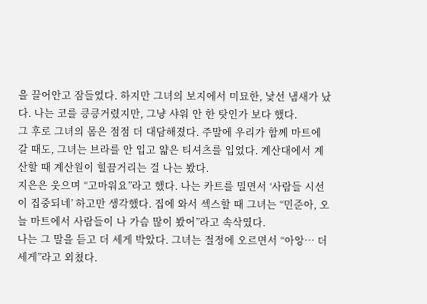을 끌어안고 잠들었다. 하지만 그녀의 보지에서 미묘한, 낯선 냄새가 났다. 나는 코를 킁킁거렸지만, 그냥 샤워 안 한 탓인가 보다 했다.
그 후로 그녀의 몸은 점점 더 대담해졌다. 주말에 우리가 함께 마트에 갈 때도, 그녀는 브라를 안 입고 얇은 티셔츠를 입었다. 계산대에서 계산할 때 계산원이 힐끔거리는 걸 나는 봤다.
지은은 웃으며 “고마워요”라고 했다. 나는 카트를 밀면서 ‘사람들 시선이 집중되네’ 하고만 생각했다. 집에 와서 섹스할 때 그녀는 “민준아, 오늘 마트에서 사람들이 나 가슴 많이 봤어”라고 속삭였다.
나는 그 말을 듣고 더 세게 박았다. 그녀는 절정에 오르면서 “아앙… 더 세게”라고 외쳤다.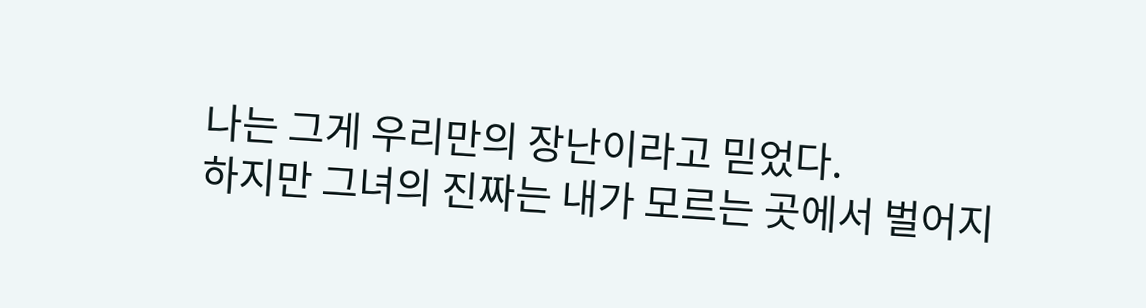나는 그게 우리만의 장난이라고 믿었다.
하지만 그녀의 진짜는 내가 모르는 곳에서 벌어지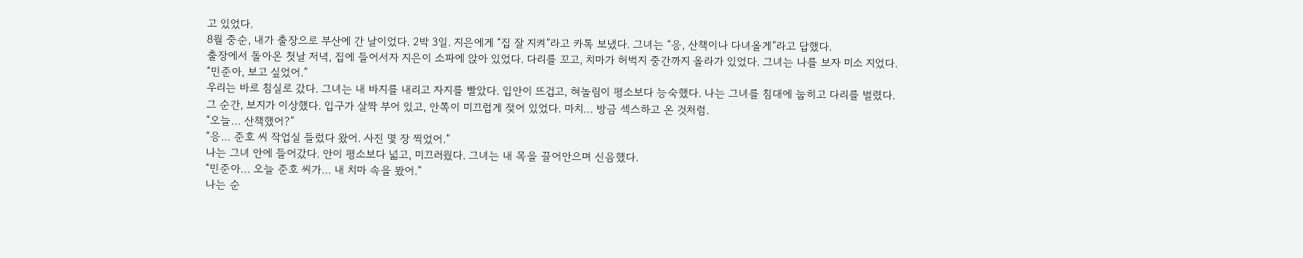고 있었다.
8월 중순, 내가 출장으로 부산에 간 날이었다. 2박 3일. 지은에게 “집 잘 지켜”라고 카톡 보냈다. 그녀는 “응, 산책이나 다녀올게”라고 답했다.
출장에서 돌아온 첫날 저녁, 집에 들어서자 지은이 소파에 앉아 있었다. 다리를 꼬고, 치마가 허벅지 중간까지 올라가 있었다. 그녀는 나를 보자 미소 지었다.
“민준아, 보고 싶었어.”
우리는 바로 침실로 갔다. 그녀는 내 바지를 내리고 자지를 빨았다. 입안이 뜨겁고, 혀놀림이 평소보다 능숙했다. 나는 그녀를 침대에 눕히고 다리를 벌렸다.
그 순간, 보지가 이상했다. 입구가 살짝 부어 있고, 안쪽이 미끄럽게 젖어 있었다. 마치… 방금 섹스하고 온 것처럼.
“오늘… 산책했어?”
“응… 준호 씨 작업실 들렀다 왔어. 사진 몇 장 찍었어.”
나는 그녀 안에 들어갔다. 안이 평소보다 넓고, 미끄러웠다. 그녀는 내 목을 끌어안으며 신음했다.
“민준아… 오늘 준호 씨가… 내 치마 속을 봤어.”
나는 순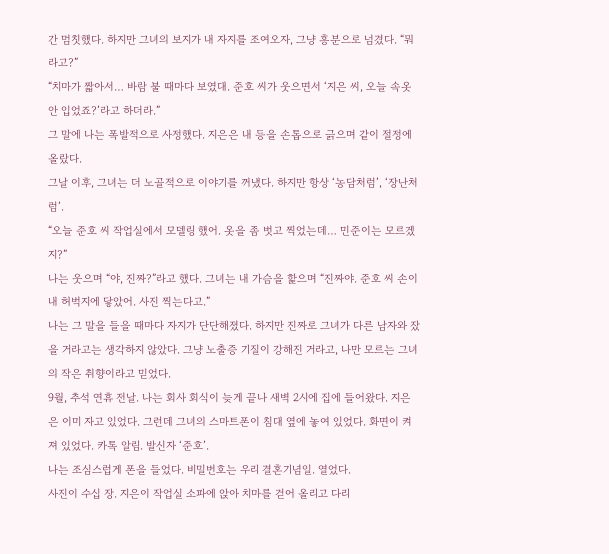간 멈칫했다. 하지만 그녀의 보지가 내 자지를 조여오자, 그냥 흥분으로 넘겼다. “뭐라고?”
“치마가 짧아서… 바람 불 때마다 보였대. 준호 씨가 웃으면서 ‘지은 씨, 오늘 속옷 안 입었죠?’라고 하더라.”
그 말에 나는 폭발적으로 사정했다. 지은은 내 등을 손톱으로 긁으며 같이 절정에 올랐다.
그날 이후, 그녀는 더 노골적으로 이야기를 꺼냈다. 하지만 항상 ‘농담처럼’, ‘장난처럼’.
“오늘 준호 씨 작업실에서 모델링 했어. 옷을 좀 벗고 찍었는데… 민준이는 모르겠지?”
나는 웃으며 “야, 진짜?”라고 했다. 그녀는 내 가슴을 핥으며 “진짜야. 준호 씨 손이 내 허벅지에 닿았어. 사진 찍는다고.”
나는 그 말을 들을 때마다 자지가 단단해졌다. 하지만 진짜로 그녀가 다른 남자와 잤을 거라고는 생각하지 않았다. 그냥 노출증 기질이 강해진 거라고, 나만 모르는 그녀의 작은 취향이라고 믿었다.
9월, 추석 연휴 전날. 나는 회사 회식이 늦게 끝나 새벽 2시에 집에 들어왔다. 지은은 이미 자고 있었다. 그런데 그녀의 스마트폰이 침대 옆에 놓여 있었다. 화면이 켜져 있었다. 카톡 알림. 발신자 ‘준호’.
나는 조심스럽게 폰을 들었다. 비밀번호는 우리 결혼기념일. 열었다.
사진이 수십 장. 지은이 작업실 소파에 앉아 치마를 걷어 올리고 다리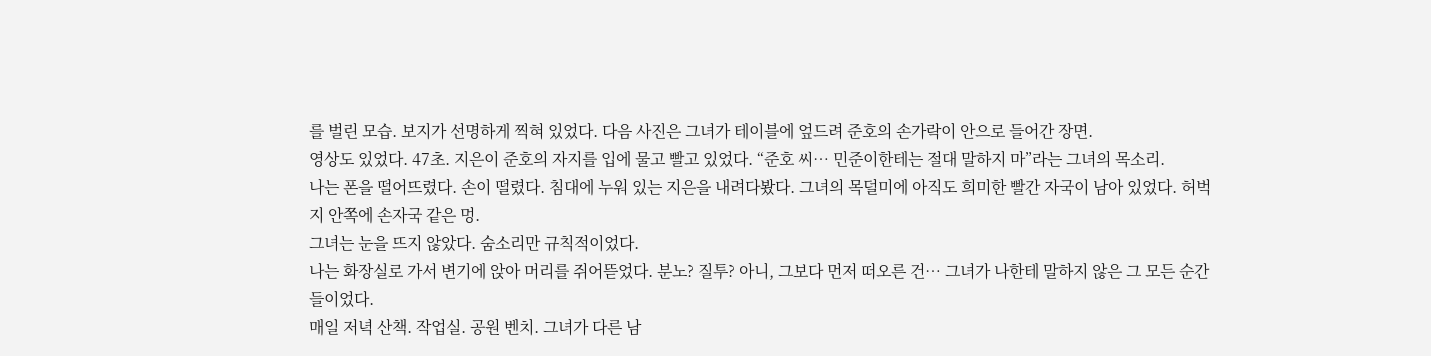를 벌린 모습. 보지가 선명하게 찍혀 있었다. 다음 사진은 그녀가 테이블에 엎드려 준호의 손가락이 안으로 들어간 장면.
영상도 있었다. 47초. 지은이 준호의 자지를 입에 물고 빨고 있었다. “준호 씨… 민준이한테는 절대 말하지 마”라는 그녀의 목소리.
나는 폰을 떨어뜨렸다. 손이 떨렸다. 침대에 누워 있는 지은을 내려다봤다. 그녀의 목덜미에 아직도 희미한 빨간 자국이 남아 있었다. 허벅지 안쪽에 손자국 같은 멍.
그녀는 눈을 뜨지 않았다. 숨소리만 규칙적이었다.
나는 화장실로 가서 변기에 앉아 머리를 쥐어뜯었다. 분노? 질투? 아니, 그보다 먼저 떠오른 건… 그녀가 나한테 말하지 않은 그 모든 순간들이었다.
매일 저녁 산책. 작업실. 공원 벤치. 그녀가 다른 남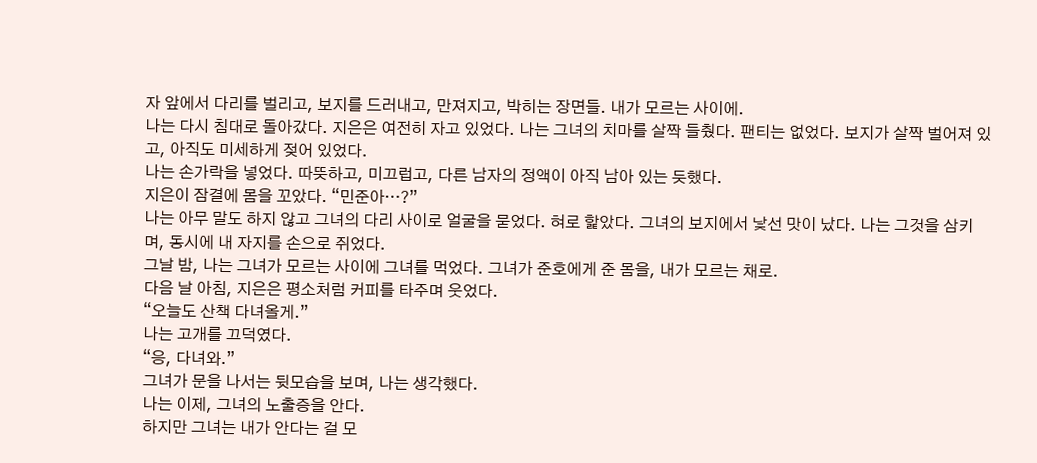자 앞에서 다리를 벌리고, 보지를 드러내고, 만져지고, 박히는 장면들. 내가 모르는 사이에.
나는 다시 침대로 돌아갔다. 지은은 여전히 자고 있었다. 나는 그녀의 치마를 살짝 들췄다. 팬티는 없었다. 보지가 살짝 벌어져 있고, 아직도 미세하게 젖어 있었다.
나는 손가락을 넣었다. 따뜻하고, 미끄럽고, 다른 남자의 정액이 아직 남아 있는 듯했다.
지은이 잠결에 몸을 꼬았다. “민준아…?”
나는 아무 말도 하지 않고 그녀의 다리 사이로 얼굴을 묻었다. 혀로 핥았다. 그녀의 보지에서 낯선 맛이 났다. 나는 그것을 삼키며, 동시에 내 자지를 손으로 쥐었다.
그날 밤, 나는 그녀가 모르는 사이에 그녀를 먹었다. 그녀가 준호에게 준 몸을, 내가 모르는 채로.
다음 날 아침, 지은은 평소처럼 커피를 타주며 웃었다.
“오늘도 산책 다녀올게.”
나는 고개를 끄덕였다.
“응, 다녀와.”
그녀가 문을 나서는 뒷모습을 보며, 나는 생각했다.
나는 이제, 그녀의 노출증을 안다.
하지만 그녀는 내가 안다는 걸 모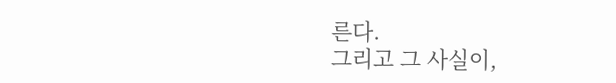른다.
그리고 그 사실이,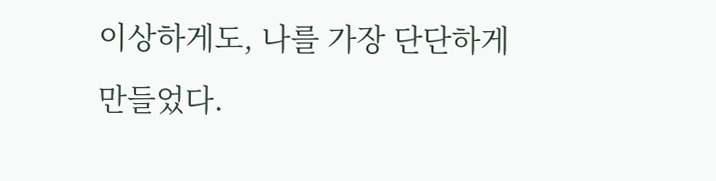이상하게도, 나를 가장 단단하게 만들었다.